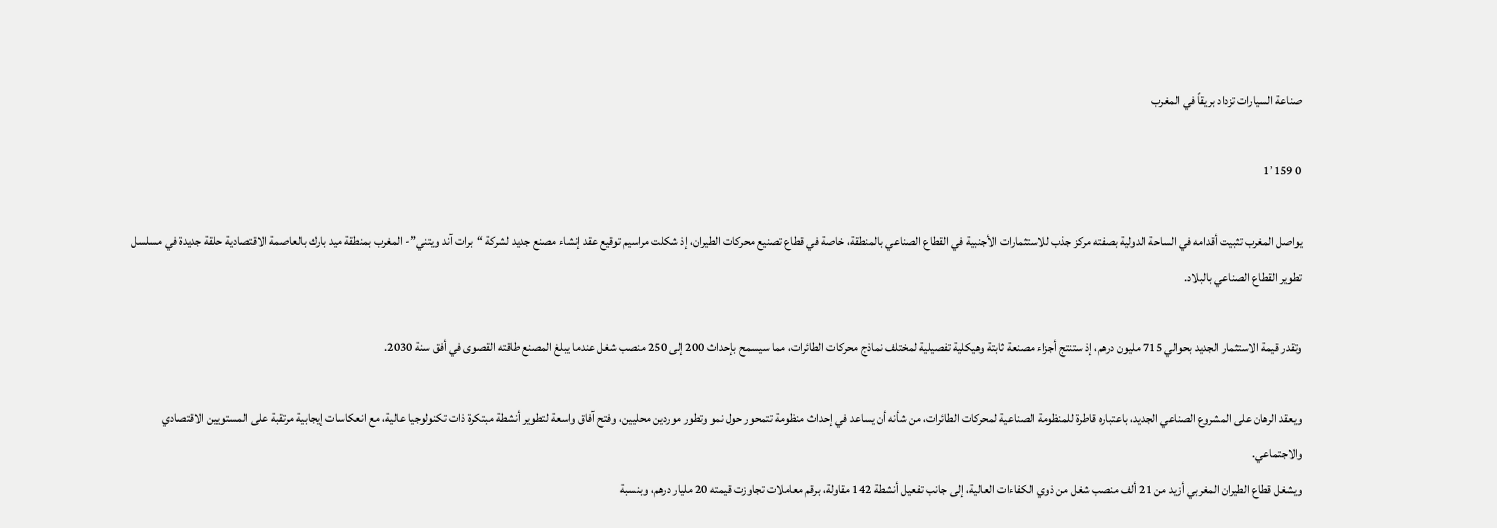صناعة السيارات تزداد بريقاً في المغرب

0 1٬159

يواصل المغرب تثبيت أقدامه في الساحة الدولية بصفته مركز جذب للاستثمارات الأجنبية في القطاع الصناعي بالمنطقة، خاصة في قطاع تصنيع محركات الطيران، إذ شكلت مراسيم توقيع عقد إنشاء مصنع جديد لشركة “برات آند ويتني”- المغرب بمنطقة ميد بارك بالعاصمة الاقتصادية حلقة جديدة في مسلسل تطوير القطاع الصناعي بالبلاد.

وتقدر قيمة الاستثمار الجديد بحوالي 715 مليون درهم، إذ ستنتج أجزاء مصنعة ثابتة وهيكلية تفصيلية لمختلف نماذج محركات الطائرات، مما سيسمح بإحداث 200 إلى 250 منصب شغل عندما يبلغ المصنع طاقته القصوى في أفق سنة 2030.

ويعقد الرهان على المشروع الصناعي الجديد، باعتباره قاطرة للمنظومة الصناعية لمحركات الطائرات، من شأنه أن يساعد في إحداث منظومة تتمحور حول نمو وتطور موردين محليين، وفتح آفاق واسعة لتطوير أنشطة مبتكرة ذات تكنولوجيا عالية، مع انعكاسات إيجابية مرتقبة على المستويين الاقتصادي والاجتماعي.
ويشغل قطاع الطيران المغربي أزيد من 21 ألف منصب شغل من ذوي الكفاءات العالية، إلى جانب تفعيل أنشطة 142 مقاولة، برقم معاملات تجاوزت قيمته 20 مليار درهم، وبنسبة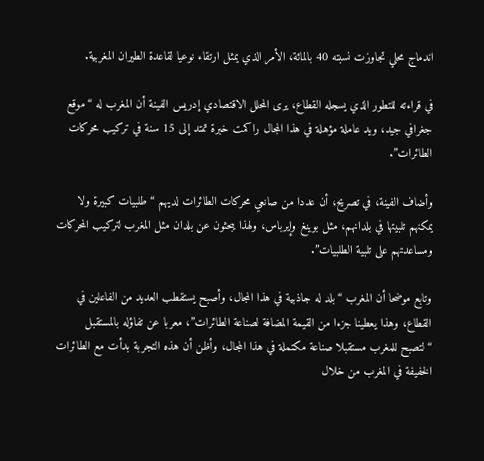اندماج محلي تجاوزت نسبته 40 بالمائة، الأمر الذي يمثل ارتقاء نوعيا لقاعدة الطيران المغربية.

في قراءته للتطور الذي يسجله القطاع، يرى المحلل الاقتصادي إدريس الفينة أن المغرب له “موقع جغرافي جيد، ويد عاملة مؤهلة في هذا المجال راكمت خبرة تمتد إلى 15 سنة في تركيب محركات الطائرات”.

وأضاف الفينة، في تصريح، أن عددا من صانعي محركات الطائرات لديهم “طلبيات كبيرة ولا يمكنهم تلبيتها في بلدانهم، مثل بوينغ وإيرباس، ولهذا يبحثون عن بلدان مثل المغرب لتركيب المحركات ومساعدتهم على تلبية الطلبيات”.

وتابع موضحا أن المغرب “بلد له جاذبية في هذا المجال، وأصبح يستقطب العديد من الفاعلين في القطاع، وهذا يعطينا جزءا من القيمة المضافة لصناعة الطائرات”، معربا عن تفاؤله بالمستقبل “لتصبح للمغرب مستقبلا صناعة مكتملة في هذا المجال، وأظن أن هذه التجربة بدأت مع الطائرات الخفيفة في المغرب من خلال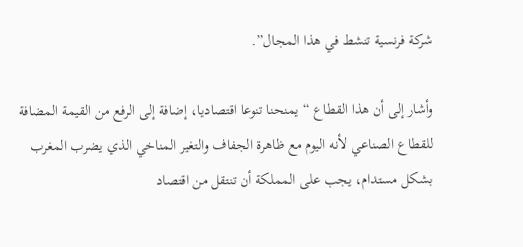شركة فرنسية تنشط في هذا المجال”.

وأشار إلى أن هذا القطاع “يمنحنا تنوعا اقتصاديا، إضافة إلى الرفع من القيمة المضافة للقطاع الصناعي لأنه اليوم مع ظاهرة الجفاف والتغير المناخي الذي يضرب المغرب بشكل مستدام، يجب على المملكة أن تنتقل من اقتصاد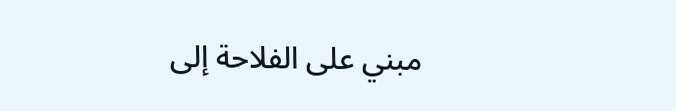مبني على الفلاحة إلى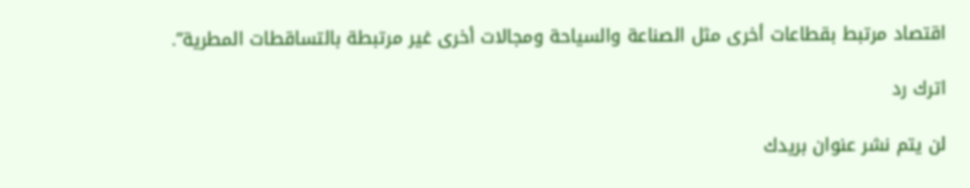اقتصاد مرتبط بقطاعات أخرى مثل الصناعة والسياحة ومجالات أخرى غير مرتبطة بالتساقطات المطرية”.

اترك رد

لن يتم نشر عنوان بريدك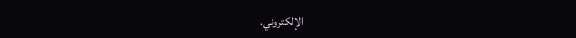الإلكتروني.